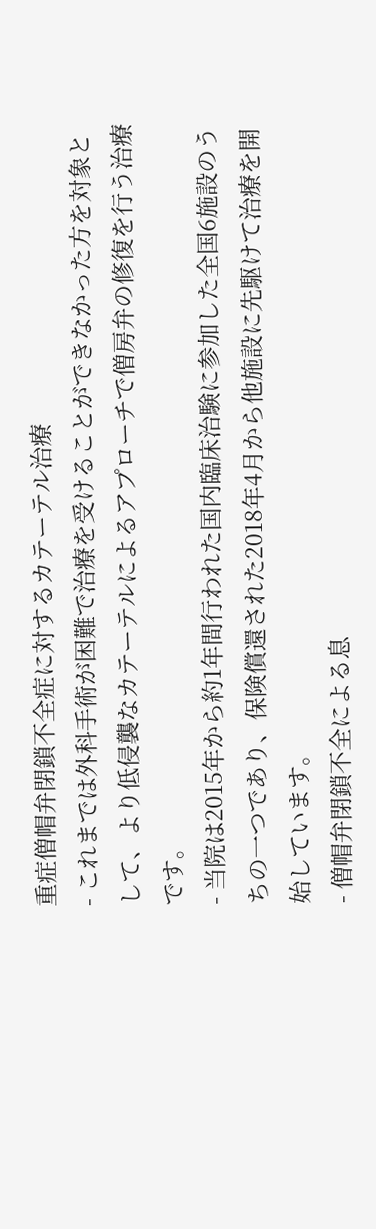重症僧帽弁閉鎖不全症に対するカテーテル治療
- これまでは外科手術が困難で治療を受けることができなかった方を対象として、より低侵襲なカテーテルによるアプローチで僧房弁の修復を行う治療です。
- 当院は2015年から約1年間行われた国内臨床治験に参加した全国6施設のうちの一つであり、保険償還された2018年4月から他施設に先駆けて治療を開始しています。
- 僧帽弁閉鎖不全による息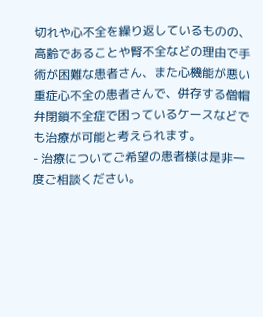切れや心不全を繰り返しているものの、高齢であることや腎不全などの理由で手術が困難な患者さん、また心機能が悪い重症心不全の患者さんで、併存する僧帽弁閉鎖不全症で困っているケースなどでも治療が可能と考えられます。
- 治療についてご希望の患者様は是非一度ご相談ください。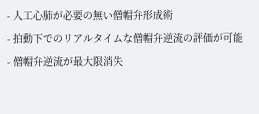- 人工心肺が必要の無い僧帽弁形成術
- 拍動下でのリアルタイムな僧帽弁逆流の評価が可能
- 僧帽弁逆流が最大限消失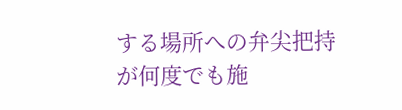する場所への弁尖把持が何度でも施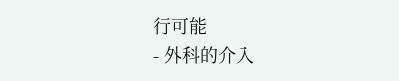行可能
- 外科的介入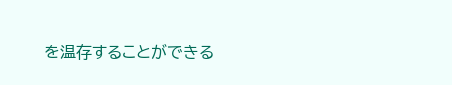を温存することができる